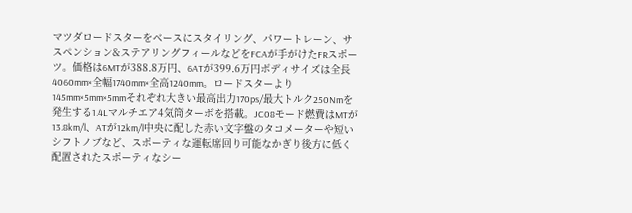マツダロードスターをベースにスタイリング、パワートレーン、サスペンション&ステアリングフィールなどをFCAが手がけたFRスポーツ。価格は6MTが388.8万円、6ATが399.6万円ボディサイズは全長4060mm×全幅1740mm×全高1240mm。ロードスターより145mm×5mm×5mmそれぞれ大きい最高出力170ps/最大トルク250Nmを発生する1.4Lマルチエア4気筒ターボを搭載。JC08モード燃費はMTが13.8km/l、ATが12km/l中央に配した赤い文字盤のタコメーターや短いシフトノブなど、スポーティな運転席回り可能なかぎり後方に低く配置されたスポーティなシー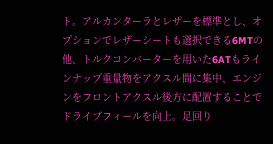ト。アルカンターラとレザーを標準とし、オプションでレザーシートも選択できる6MTの他、トルクコンバーターを用いた6ATもラインナップ重量物をアクスル間に集中、エンジンをフロントアクスル後方に配置することでドライブフィールを向上。足回り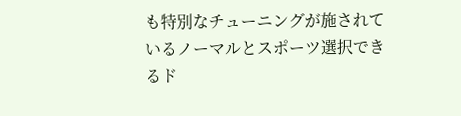も特別なチューニングが施されているノーマルとスポーツ選択できるド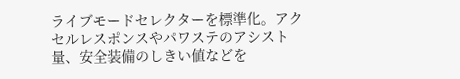ライブモードセレクターを標準化。アクセルレスポンスやパワステのアシスト量、安全装備のしきい値などを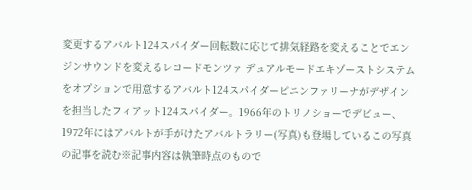変更するアバルト124スパイダー回転数に応じて排気経路を変えることでエンジンサウンドを変えるレコードモンツァ デュアルモードエキゾーストシステムをオプションで用意するアバルト124スパイダーピニンファリーナがデザインを担当したフィアット124スパイダー。1966年のトリノショーでデビュー、1972年にはアバルトが手がけたアバルトラリー(写真)も登場しているこの写真の記事を読む※記事内容は執筆時点のもので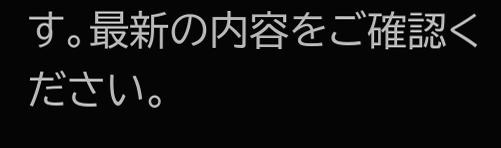す。最新の内容をご確認ください。